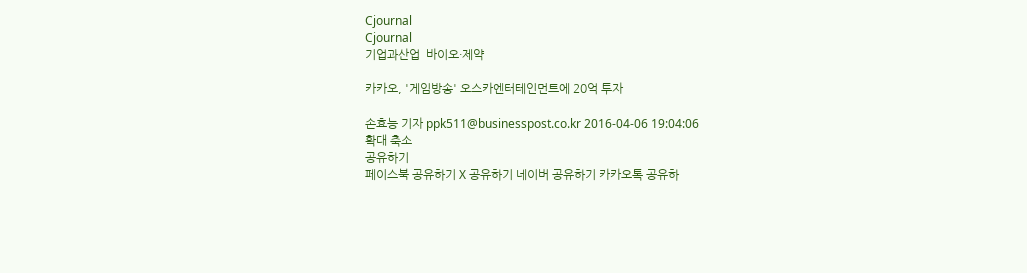Cjournal
Cjournal
기업과산업  바이오·제약

카카오, '게임방송' 오스카엔터테인먼트에 20억 투자

손효능 기자 ppk511@businesspost.co.kr 2016-04-06 19:04:06
확대 축소
공유하기
페이스북 공유하기 X 공유하기 네이버 공유하기 카카오톡 공유하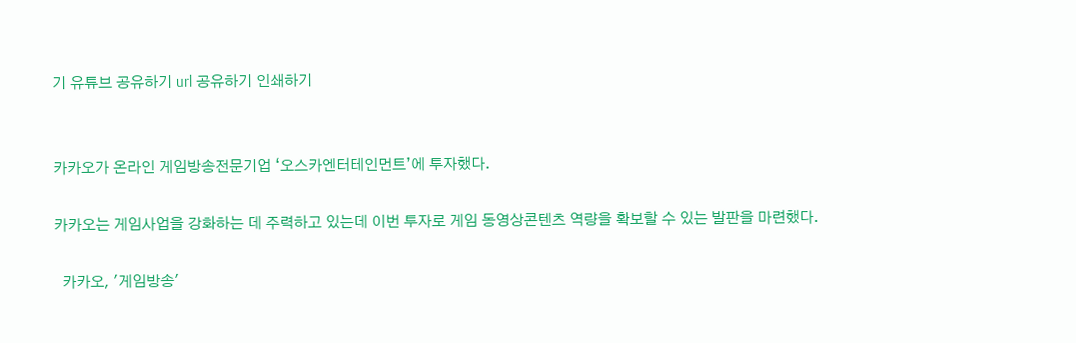기 유튜브 공유하기 url 공유하기 인쇄하기


카카오가 온라인 게임방송전문기업 ‘오스카엔터테인먼트’에 투자했다.

카카오는 게임사업을 강화하는 데 주력하고 있는데 이번 투자로 게임 동영상콘텐츠 역량을 확보할 수 있는 발판을 마련했다.

  카카오, '게임방송'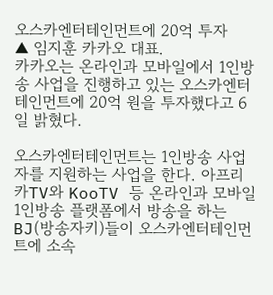오스카엔터테인먼트에 20억 투자
▲ 임지훈 카카오 대표.
카카오는 온라인과 모바일에서 1인방송 사업을 진행하고 있는 오스카엔터테인먼트에 20억 원을 투자했다고 6일 밝혔다.

오스카엔터테인먼트는 1인방송 사업자를 지원하는 사업을 한다. 아프리카TV와 KooTV 등 온라인과 모바일 1인방송 플랫폼에서 방송을 하는 BJ(방송자키)들이 오스카엔터테인먼트에 소속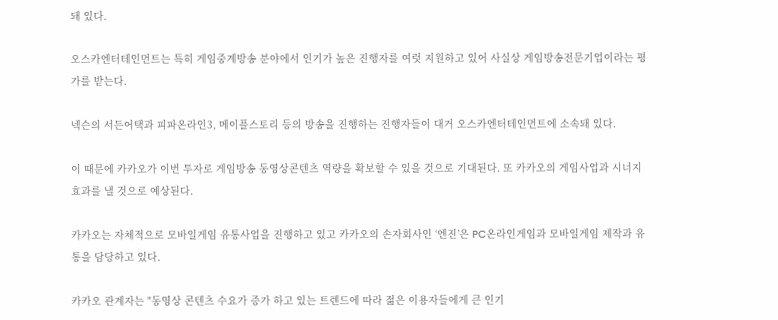돼 있다.

오스카엔터테인먼트는 특히 게임중계방송 분야에서 인기가 높은 진행자를 여럿 지원하고 있어 사실상 게임방송전문기업이라는 평가를 받는다.

넥슨의 서든어택과 피파온라인3, 메이플스토리 등의 방송을 진행하는 진행자들이 대거 오스카엔터테인먼트에 소속돼 있다.

이 때문에 카카오가 이번 투자로 게임방송 동영상콘텐츠 역량을 확보할 수 있을 것으로 기대된다. 또 카카오의 게임사업과 시너지 효과를 낼 것으로 예상된다.

카카오는 자체적으로 모바일게임 유통사업을 진행하고 있고 카카오의 손자회사인 ‘엔진’은 PC온라인게임과 모바일게임 제작과 유통을 담당하고 있다.

카카오 관계자는 "동영상 콘텐츠 수요가 증가 하고 있는 트렌드에 따라 젊은 이용자들에게 큰 인기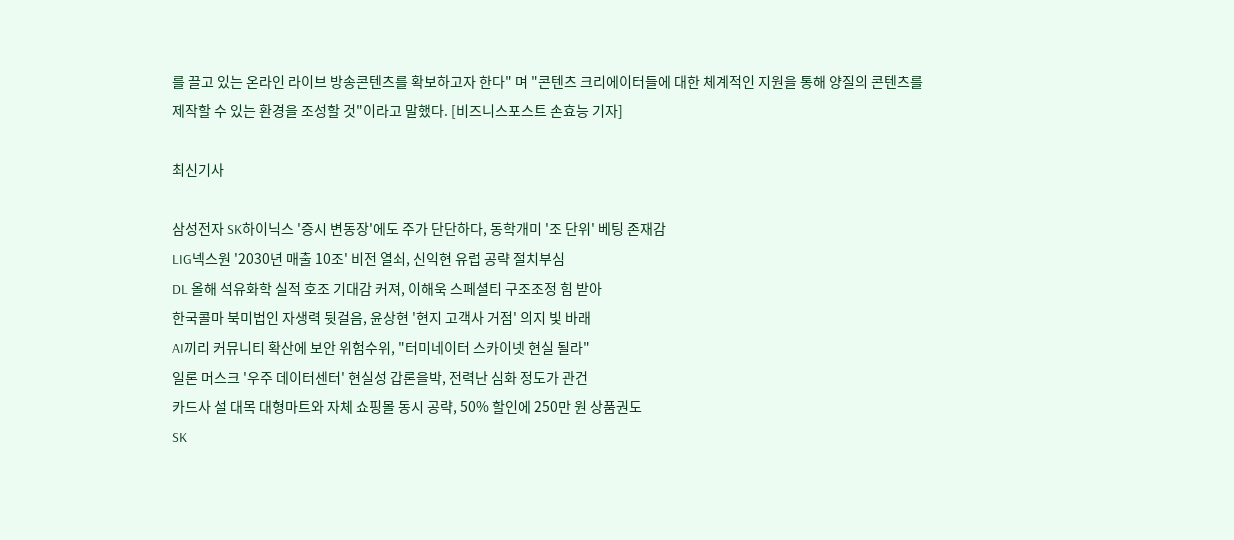를 끌고 있는 온라인 라이브 방송콘텐츠를 확보하고자 한다" 며 "콘텐츠 크리에이터들에 대한 체계적인 지원을 통해 양질의 콘텐츠를 제작할 수 있는 환경을 조성할 것"이라고 말했다. [비즈니스포스트 손효능 기자]

최신기사

삼성전자 SK하이닉스 '증시 변동장'에도 주가 단단하다, 동학개미 '조 단위' 베팅 존재감
LIG넥스원 '2030년 매출 10조' 비전 열쇠, 신익현 유럽 공략 절치부심
DL 올해 석유화학 실적 호조 기대감 커져, 이해욱 스페셜티 구조조정 힘 받아
한국콜마 북미법인 자생력 뒷걸음, 윤상현 '현지 고객사 거점' 의지 빛 바래
AI끼리 커뮤니티 확산에 보안 위험수위, "터미네이터 스카이넷 현실 될라"
일론 머스크 '우주 데이터센터' 현실성 갑론을박, 전력난 심화 정도가 관건
카드사 설 대목 대형마트와 자체 쇼핑몰 동시 공략, 50% 할인에 250만 원 상품권도
SK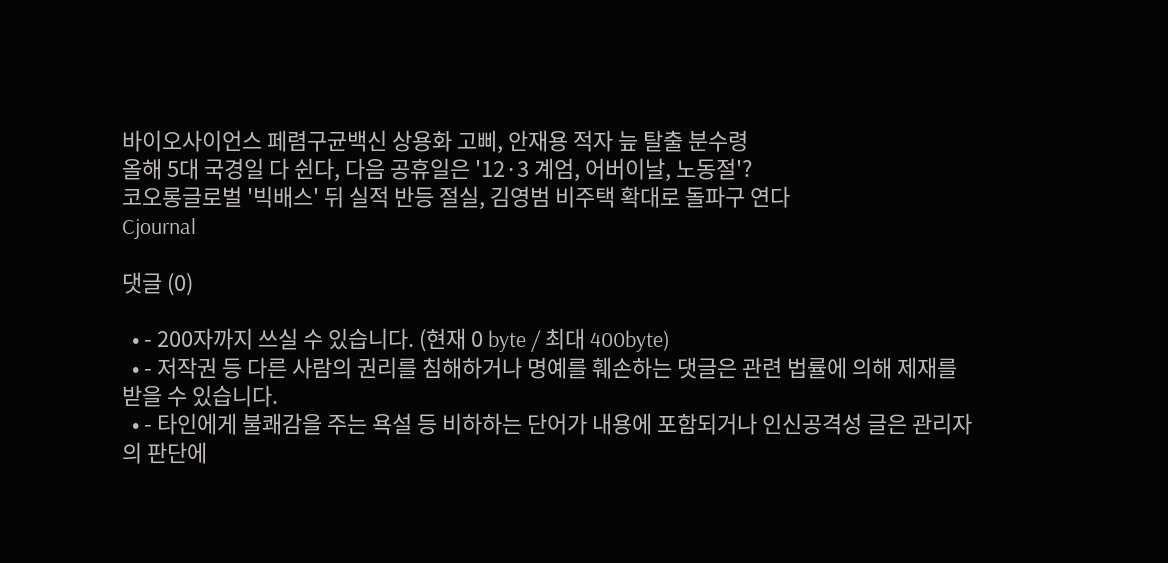바이오사이언스 페렴구균백신 상용화 고삐, 안재용 적자 늪 탈출 분수령
올해 5대 국경일 다 쉰다, 다음 공휴일은 '12·3 계엄, 어버이날, 노동절'?
코오롱글로벌 '빅배스' 뒤 실적 반등 절실, 김영범 비주택 확대로 돌파구 연다
Cjournal

댓글 (0)

  • - 200자까지 쓰실 수 있습니다. (현재 0 byte / 최대 400byte)
  • - 저작권 등 다른 사람의 권리를 침해하거나 명예를 훼손하는 댓글은 관련 법률에 의해 제재를 받을 수 있습니다.
  • - 타인에게 불쾌감을 주는 욕설 등 비하하는 단어가 내용에 포함되거나 인신공격성 글은 관리자의 판단에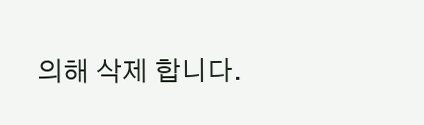의해 삭제 합니다.